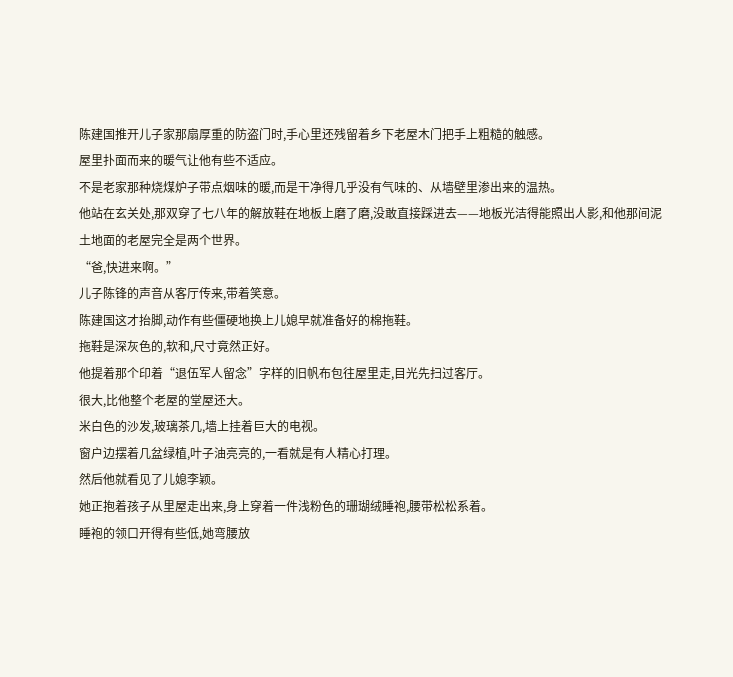陈建国推开儿子家那扇厚重的防盗门时,手心里还残留着乡下老屋木门把手上粗糙的触感。
屋里扑面而来的暖气让他有些不适应。
不是老家那种烧煤炉子带点烟味的暖,而是干净得几乎没有气味的、从墙壁里渗出来的温热。
他站在玄关处,那双穿了七八年的解放鞋在地板上磨了磨,没敢直接踩进去——地板光洁得能照出人影,和他那间泥土地面的老屋完全是两个世界。
“爸,快进来啊。”
儿子陈锋的声音从客厅传来,带着笑意。
陈建国这才抬脚,动作有些僵硬地换上儿媳早就准备好的棉拖鞋。
拖鞋是深灰色的,软和,尺寸竟然正好。
他提着那个印着“退伍军人留念”字样的旧帆布包往屋里走,目光先扫过客厅。
很大,比他整个老屋的堂屋还大。
米白色的沙发,玻璃茶几,墙上挂着巨大的电视。
窗户边摆着几盆绿植,叶子油亮亮的,一看就是有人精心打理。
然后他就看见了儿媳李颖。
她正抱着孩子从里屋走出来,身上穿着一件浅粉色的珊瑚绒睡袍,腰带松松系着。
睡袍的领口开得有些低,她弯腰放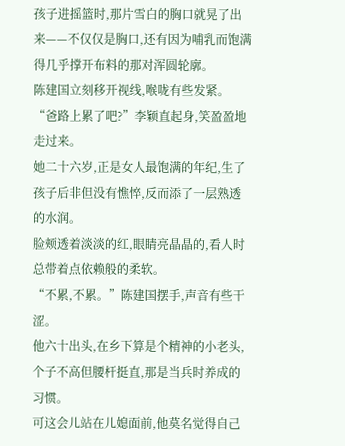孩子进摇篮时,那片雪白的胸口就晃了出来——不仅仅是胸口,还有因为哺乳而饱满得几乎撑开布料的那对浑圆轮廓。
陈建国立刻移开视线,喉咙有些发紧。
“爸路上累了吧?”李颖直起身,笑盈盈地走过来。
她二十六岁,正是女人最饱满的年纪,生了孩子后非但没有憔悴,反而添了一层熟透的水润。
脸颊透着淡淡的红,眼睛亮晶晶的,看人时总带着点依赖般的柔软。
“不累,不累。”陈建国摆手,声音有些干涩。
他六十出头,在乡下算是个精神的小老头,个子不高但腰杆挺直,那是当兵时养成的习惯。
可这会儿站在儿媳面前,他莫名觉得自己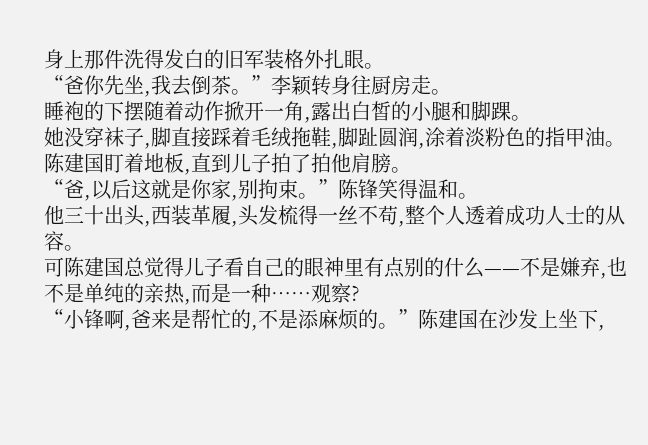身上那件洗得发白的旧军装格外扎眼。
“爸你先坐,我去倒茶。”李颖转身往厨房走。
睡袍的下摆随着动作掀开一角,露出白皙的小腿和脚踝。
她没穿袜子,脚直接踩着毛绒拖鞋,脚趾圆润,涂着淡粉色的指甲油。
陈建国盯着地板,直到儿子拍了拍他肩膀。
“爸,以后这就是你家,别拘束。”陈锋笑得温和。
他三十出头,西装革履,头发梳得一丝不苟,整个人透着成功人士的从容。
可陈建国总觉得儿子看自己的眼神里有点别的什么——不是嫌弃,也不是单纯的亲热,而是一种……观察?
“小锋啊,爸来是帮忙的,不是添麻烦的。”陈建国在沙发上坐下,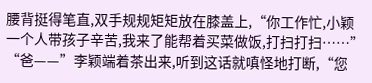腰背挺得笔直,双手规规矩矩放在膝盖上,“你工作忙,小颖一个人带孩子辛苦,我来了能帮着买菜做饭,打扫打扫……”
“爸——”李颖端着茶出来,听到这话就嗔怪地打断,“您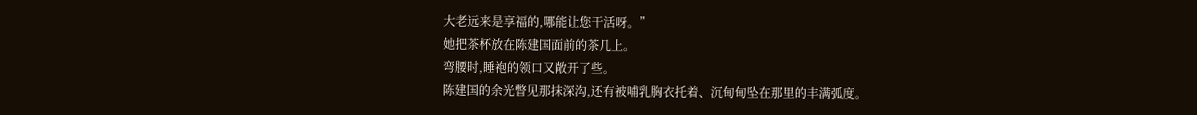大老远来是享福的,哪能让您干活呀。”
她把茶杯放在陈建国面前的茶几上。
弯腰时,睡袍的领口又敞开了些。
陈建国的余光瞥见那抹深沟,还有被哺乳胸衣托着、沉甸甸坠在那里的丰满弧度。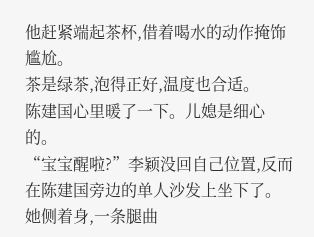他赶紧端起茶杯,借着喝水的动作掩饰尴尬。
茶是绿茶,泡得正好,温度也合适。
陈建国心里暖了一下。儿媳是细心的。
“宝宝醒啦?”李颖没回自己位置,反而在陈建国旁边的单人沙发上坐下了。
她侧着身,一条腿曲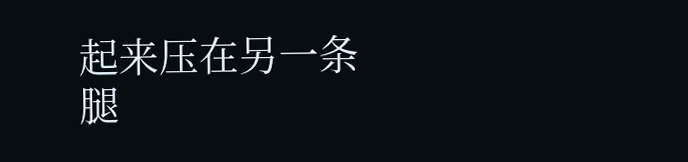起来压在另一条腿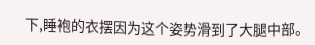下,睡袍的衣摆因为这个姿势滑到了大腿中部。